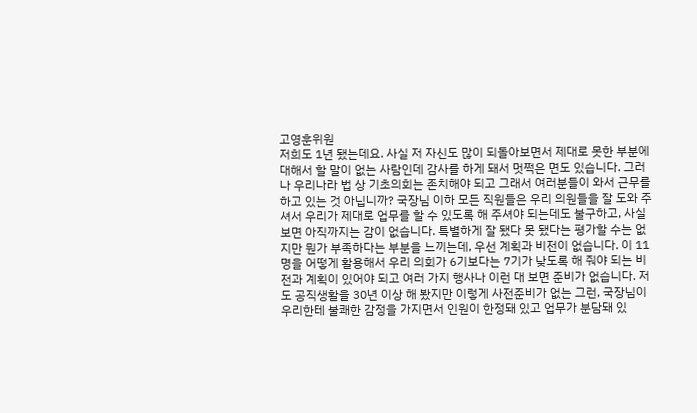고영훈위원
저희도 1년 됐는데요. 사실 저 자신도 많이 되돌아보면서 제대로 못한 부분에 대해서 할 말이 없는 사람인데 감사를 하게 돼서 멋쩍은 면도 있습니다. 그러나 우리나라 법 상 기초의회는 존치해야 되고 그래서 여러분들이 와서 근무를 하고 있는 것 아닙니까? 국장님 이하 모든 직원들은 우리 의원들을 잘 도와 주셔서 우리가 제대로 업무를 할 수 있도록 해 주셔야 되는데도 불구하고, 사실 보면 아직까지는 감이 없습니다. 특별하게 잘 됐다 못 됐다는 평가할 수는 없지만 뭔가 부족하다는 부분을 느끼는데, 우선 계획과 비전이 없습니다. 이 11명을 어떻게 활용해서 우리 의회가 6기보다는 7기가 낮도록 해 줘야 되는 비전과 계획이 있어야 되고 여러 가지 행사나 이런 대 보면 준비가 없습니다. 저도 공직생활을 30년 이상 해 봤지만 이렇게 사전준비가 없는 그런, 국장님이 우리한테 불쾌한 감정을 가지면서 인원이 한정돼 있고 업무가 분담돼 있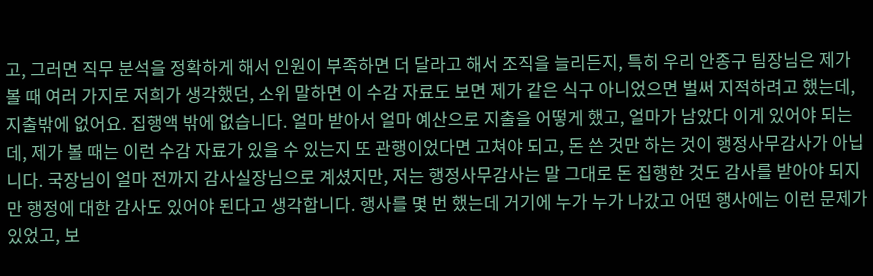고, 그러면 직무 분석을 정확하게 해서 인원이 부족하면 더 달라고 해서 조직을 늘리든지, 특히 우리 안종구 팀장님은 제가 볼 때 여러 가지로 저희가 생각했던, 소위 말하면 이 수감 자료도 보면 제가 같은 식구 아니었으면 벌써 지적하려고 했는데, 지출밖에 없어요. 집행액 밖에 없습니다. 얼마 받아서 얼마 예산으로 지출을 어떻게 했고, 얼마가 남았다 이게 있어야 되는데, 제가 볼 때는 이런 수감 자료가 있을 수 있는지 또 관행이었다면 고쳐야 되고, 돈 쓴 것만 하는 것이 행정사무감사가 아닙니다. 국장님이 얼마 전까지 감사실장님으로 계셨지만, 저는 행정사무감사는 말 그대로 돈 집행한 것도 감사를 받아야 되지만 행정에 대한 감사도 있어야 된다고 생각합니다. 행사를 몇 번 했는데 거기에 누가 누가 나갔고 어떤 행사에는 이런 문제가 있었고, 보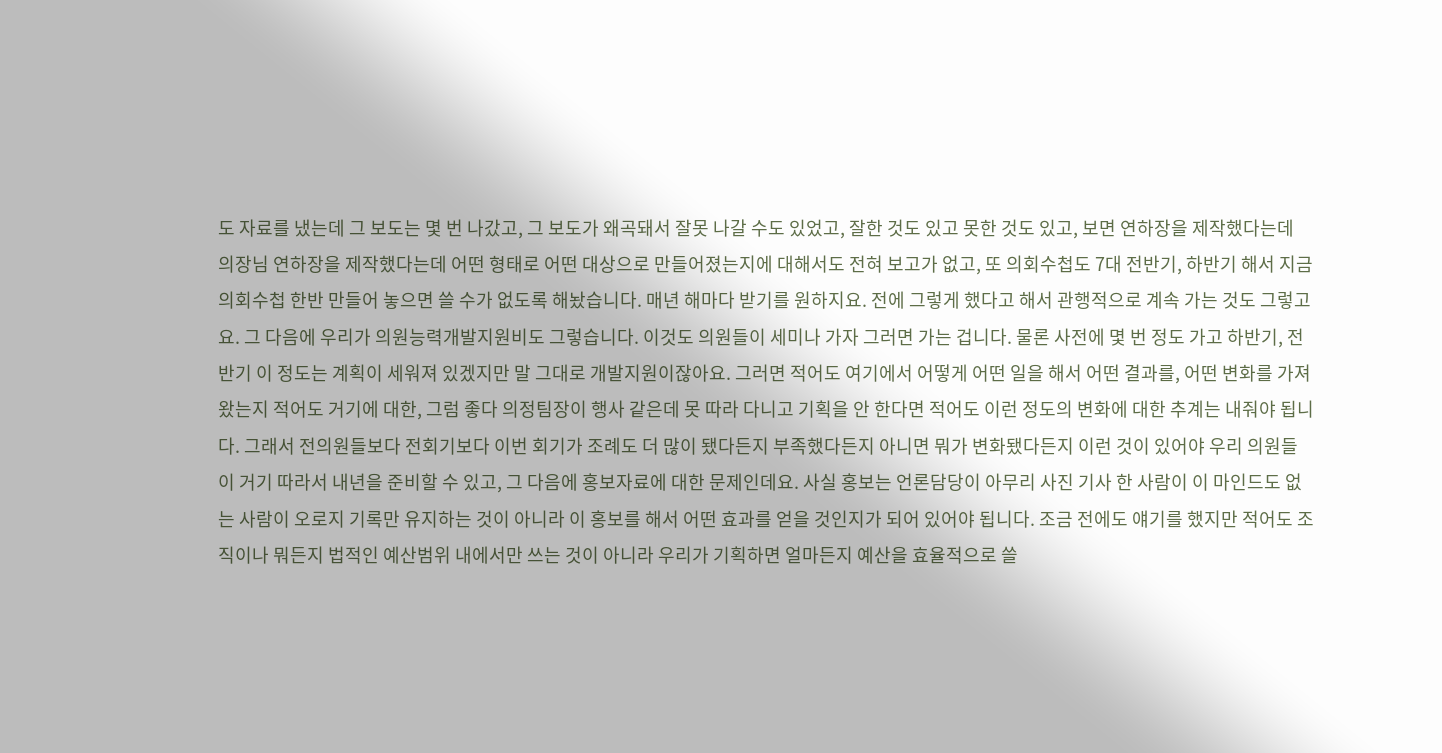도 자료를 냈는데 그 보도는 몇 번 나갔고, 그 보도가 왜곡돼서 잘못 나갈 수도 있었고, 잘한 것도 있고 못한 것도 있고, 보면 연하장을 제작했다는데 의장님 연하장을 제작했다는데 어떤 형태로 어떤 대상으로 만들어졌는지에 대해서도 전혀 보고가 없고, 또 의회수첩도 7대 전반기, 하반기 해서 지금 의회수첩 한반 만들어 놓으면 쓸 수가 없도록 해놨습니다. 매년 해마다 받기를 원하지요. 전에 그렇게 했다고 해서 관행적으로 계속 가는 것도 그렇고요. 그 다음에 우리가 의원능력개발지원비도 그렇습니다. 이것도 의원들이 세미나 가자 그러면 가는 겁니다. 물론 사전에 몇 번 정도 가고 하반기, 전반기 이 정도는 계획이 세워져 있겠지만 말 그대로 개발지원이잖아요. 그러면 적어도 여기에서 어떻게 어떤 일을 해서 어떤 결과를, 어떤 변화를 가져왔는지 적어도 거기에 대한, 그럼 좋다 의정팀장이 행사 같은데 못 따라 다니고 기획을 안 한다면 적어도 이런 정도의 변화에 대한 추계는 내줘야 됩니다. 그래서 전의원들보다 전회기보다 이번 회기가 조례도 더 많이 됐다든지 부족했다든지 아니면 뭐가 변화됐다든지 이런 것이 있어야 우리 의원들이 거기 따라서 내년을 준비할 수 있고, 그 다음에 홍보자료에 대한 문제인데요. 사실 홍보는 언론담당이 아무리 사진 기사 한 사람이 이 마인드도 없는 사람이 오로지 기록만 유지하는 것이 아니라 이 홍보를 해서 어떤 효과를 얻을 것인지가 되어 있어야 됩니다. 조금 전에도 얘기를 했지만 적어도 조직이나 뭐든지 법적인 예산범위 내에서만 쓰는 것이 아니라 우리가 기획하면 얼마든지 예산을 효율적으로 쓸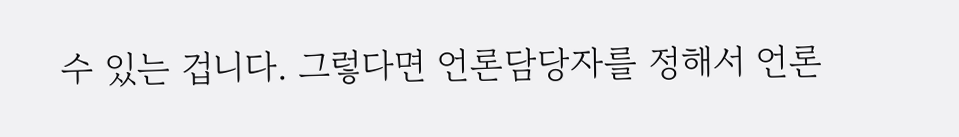수 있는 겁니다. 그렇다면 언론담당자를 정해서 언론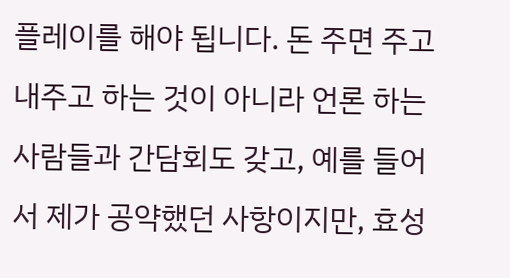플레이를 해야 됩니다. 돈 주면 주고 내주고 하는 것이 아니라 언론 하는 사람들과 간담회도 갖고, 예를 들어서 제가 공약했던 사항이지만, 효성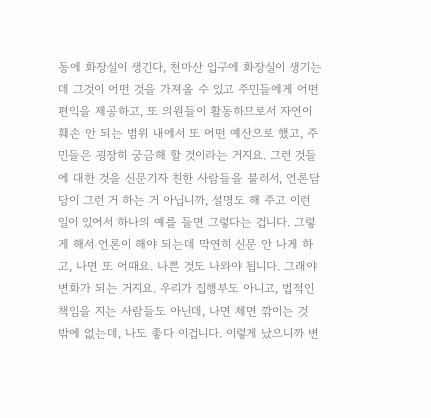동에 화장실이 생긴다, 천마산 입구에 화장실이 생기는데 그것이 어떤 것을 가져올 수 있고 주민들에게 어떤 편익을 제공하고, 또 의원들이 활동하므로서 자연이 훼손 안 되는 범위 내에서 또 어떤 예산으로 했고, 주민들은 굉장히 궁금해 할 것이라는 거지요. 그런 것들에 대한 것을 신문기자 친한 사람들을 불러서, 언론담당이 그런 거 하는 거 아닙니까, 설명도 해 주고 이런 일이 있어서 하나의 예를 들면 그렇다는 겁니다. 그렇게 해서 언론이 해야 되는데 막연히 신문 안 나게 하고, 나면 또 어때요. 나쁜 것도 나와야 됩니다. 그래야 변화가 되는 거지요. 우리가 집행부도 아니고, 법적인 책임을 지는 사람들도 아닌데, 나면 체면 깎이는 것 밖에 없는데, 나도 좋다 이겁니다. 이렇게 났으니까 변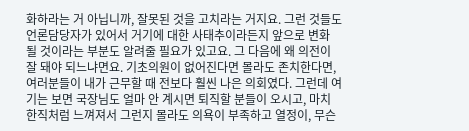화하라는 거 아닙니까, 잘못된 것을 고치라는 거지요. 그런 것들도 언론담당자가 있어서 거기에 대한 사태추이라든지 앞으로 변화 될 것이라는 부분도 알려줄 필요가 있고요. 그 다음에 왜 의전이 잘 돼야 되느냐면요. 기초의원이 없어진다면 몰라도 존치한다면, 여러분들이 내가 근무할 때 전보다 훨씬 나은 의회였다. 그런데 여기는 보면 국장님도 얼마 안 계시면 퇴직할 분들이 오시고, 마치 한직처럼 느껴져서 그런지 몰라도 의욕이 부족하고 열정이, 무슨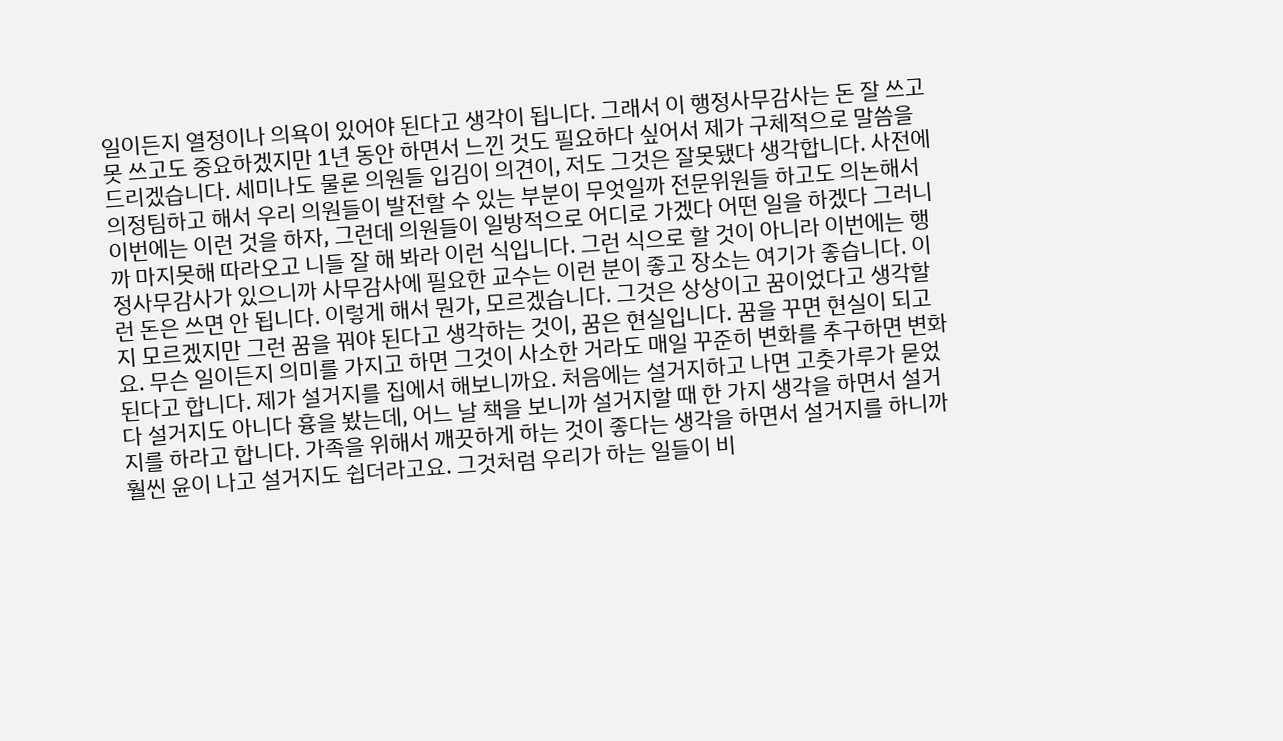일이든지 열정이나 의욕이 있어야 된다고 생각이 됩니다. 그래서 이 행정사무감사는 돈 잘 쓰고 못 쓰고도 중요하겠지만 1년 동안 하면서 느낀 것도 필요하다 싶어서 제가 구체적으로 말씀을 드리겠습니다. 세미나도 물론 의원들 입김이 의견이, 저도 그것은 잘못됐다 생각합니다. 사전에 의정팀하고 해서 우리 의원들이 발전할 수 있는 부분이 무엇일까 전문위원들 하고도 의논해서 이번에는 이런 것을 하자, 그런데 의원들이 일방적으로 어디로 가겠다 어떤 일을 하겠다 그러니까 마지못해 따라오고 니들 잘 해 봐라 이런 식입니다. 그런 식으로 할 것이 아니라 이번에는 행정사무감사가 있으니까 사무감사에 필요한 교수는 이런 분이 좋고 장소는 여기가 좋습니다. 이런 돈은 쓰면 안 됩니다. 이렇게 해서 뭔가, 모르겠습니다. 그것은 상상이고 꿈이었다고 생각할지 모르겠지만 그런 꿈을 꿔야 된다고 생각하는 것이, 꿈은 현실입니다. 꿈을 꾸면 현실이 되고요. 무슨 일이든지 의미를 가지고 하면 그것이 사소한 거라도 매일 꾸준히 변화를 추구하면 변화된다고 합니다. 제가 설거지를 집에서 해보니까요. 처음에는 설거지하고 나면 고춧가루가 묻었다 설거지도 아니다 흉을 봤는데, 어느 날 책을 보니까 설거지할 때 한 가지 생각을 하면서 설거지를 하라고 합니다. 가족을 위해서 깨끗하게 하는 것이 좋다는 생각을 하면서 설거지를 하니까 훨씬 윤이 나고 설거지도 쉽더라고요. 그것처럼 우리가 하는 일들이 비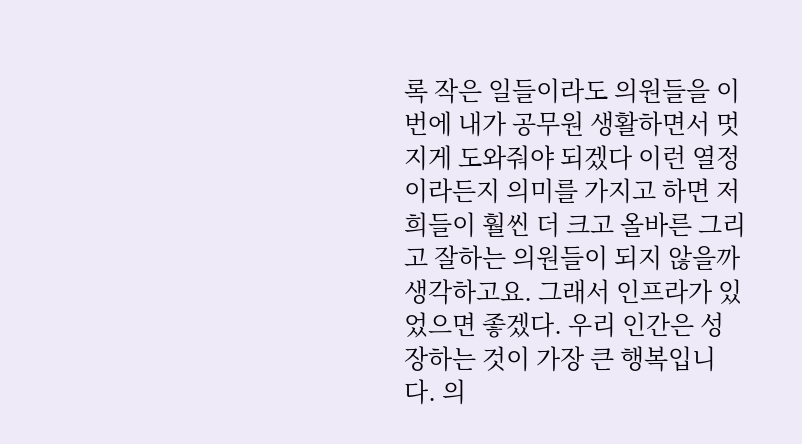록 작은 일들이라도 의원들을 이번에 내가 공무원 생활하면서 멋지게 도와줘야 되겠다 이런 열정이라든지 의미를 가지고 하면 저희들이 훨씬 더 크고 올바른 그리고 잘하는 의원들이 되지 않을까 생각하고요. 그래서 인프라가 있었으면 좋겠다. 우리 인간은 성장하는 것이 가장 큰 행복입니다. 의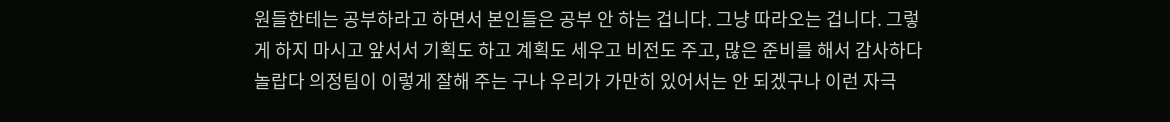원들한테는 공부하라고 하면서 본인들은 공부 안 하는 겁니다. 그냥 따라오는 겁니다. 그렇게 하지 마시고 앞서서 기획도 하고 계획도 세우고 비전도 주고, 많은 준비를 해서 감사하다 놀랍다 의정팀이 이렇게 잘해 주는 구나 우리가 가만히 있어서는 안 되겠구나 이런 자극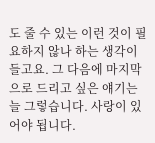도 줄 수 있는 이런 것이 필요하지 않나 하는 생각이 들고요. 그 다음에 마지막으로 드리고 싶은 얘기는 늘 그렇습니다. 사랑이 있어야 됩니다.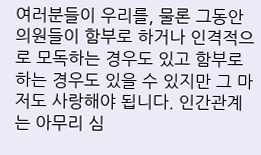여러분들이 우리를, 물론 그동안 의원들이 함부로 하거나 인격적으로 모독하는 경우도 있고 함부로 하는 경우도 있을 수 있지만 그 마저도 사랑해야 됩니다. 인간관계는 아무리 심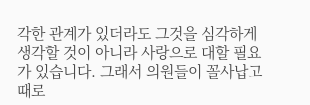각한 관계가 있더라도 그것을 심각하게 생각할 것이 아니라 사랑으로 대할 필요가 있습니다. 그래서 의원들이 꼴사납고 때로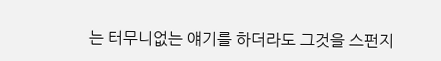는 터무니없는 얘기를 하더라도 그것을 스펀지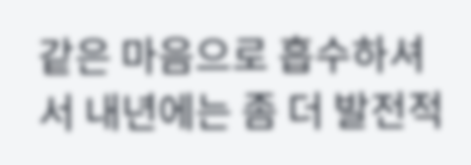같은 마음으로 흡수하셔서 내년에는 좀 더 발전적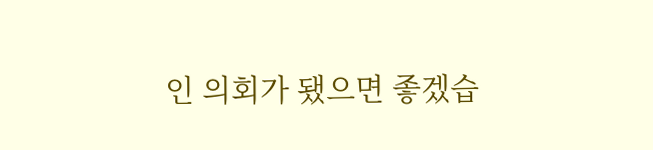인 의회가 됐으면 좋겠습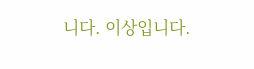니다. 이상입니다.